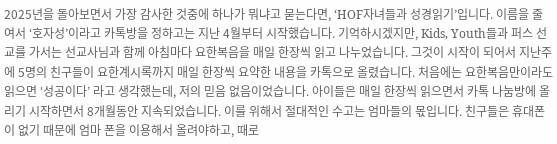2025년을 돌아보면서 가장 감사한 것중에 하나가 뭐냐고 묻는다면, ‘HOF자녀들과 성경읽기’입니다. 이름을 줄여서 ‘호자성’이라고 카톡방을 정하고는 지난 4월부터 시작했습니다. 기억하시겠지만, Kids, Youth들과 퍼스 선교를 가서는 선교사님과 함께 아침마다 요한복음을 매일 한장씩 읽고 나누었습니다. 그것이 시작이 되어서 지난주에 5명의 친구들이 요한계시록까지 매일 한장씩 요약한 내용을 카톡으로 올렸습니다. 처음에는 요한복음만이라도 읽으면 ‘성공이다’ 라고 생각했는데, 저의 믿음 없음이었습니다. 아이들은 매일 한장씩 읽으면서 카톡 나눔방에 올리기 시작하면서 8개월동안 지속되었습니다. 이를 위해서 절대적인 수고는 엄마들의 몫입니다. 친구들은 휴대폰이 없기 때문에 엄마 폰을 이용해서 올려야하고, 때로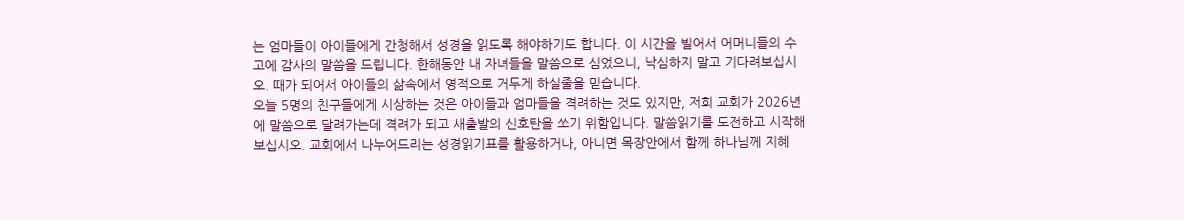는 엄마들이 아이들에게 간청해서 성경을 읽도록 해야하기도 합니다. 이 시간을 빌어서 어머니들의 수고에 감사의 말씀을 드립니다. 한해동안 내 자녀들을 말씀으로 심었으니, 낙심하지 말고 기다려보십시오. 때가 되어서 아이들의 삶속에서 영적으로 거두게 하실줄을 믿습니다.
오늘 5명의 친구들에게 시상하는 것은 아이들과 엄마들을 격려하는 것도 있지만, 저희 교회가 2026년에 말씀으로 달려가는데 격려가 되고 새출발의 신호탄을 쏘기 위함입니다. 말씀읽기를 도전하고 시작해보십시오. 교회에서 나누어드리는 성경읽기표를 활용하거나, 아니면 목장안에서 함께 하나님께 지혜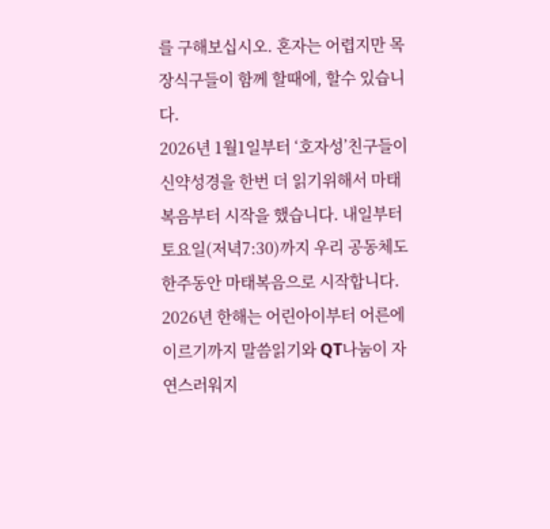를 구해보십시오. 혼자는 어렵지만 목장식구들이 함께 할때에, 할수 있습니다.
2026년 1월1일부터 ‘호자성’친구들이 신약성경을 한번 더 읽기위해서 마태복음부터 시작을 했습니다. 내일부터 토요일(저녁7:30)까지 우리 공동체도 한주동안 마태복음으로 시작합니다. 2026년 한해는 어린아이부터 어른에 이르기까지 말씀읽기와 QT나눔이 자연스러워지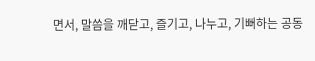면서, 말씀을 깨닫고, 즐기고, 나누고, 기뻐하는 공동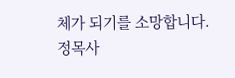체가 되기를 소망합니다.
정목사